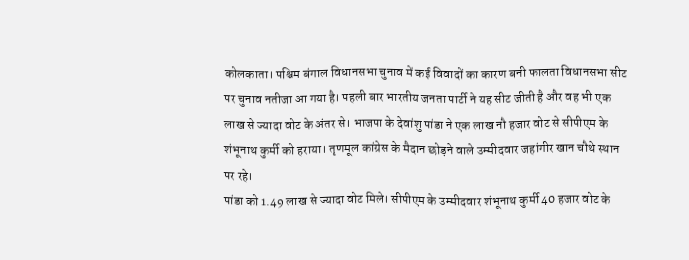कोलकाता। पश्चिम बंगाल विधानसभा चुनाव में कई विवादों का कारण बनी फालता विधानसभा सीट पर चुनाव नतीजा आ गया है। पहली बार भारतीय जनता पार्टी ने यह सीट जीती है और वह भी एक लाख से ज्यादा वोट के अंतर से। भाजपा के देवांशु पांडा ने एक लाख नौ हजार वोट से सीपीएम के शंभूनाथ कुर्मी को हराया। तृणमूल कांग्रेस के मैदान छोड़ने वाले उम्मीदवार जहांगीर खान चौथे स्थान पर रहे।
पांडा को 1.49 लाख से ज्यादा वोट मिले। सीपीएम के उम्मीदवार शंभूनाथ कुर्मी 40 हजार वोट के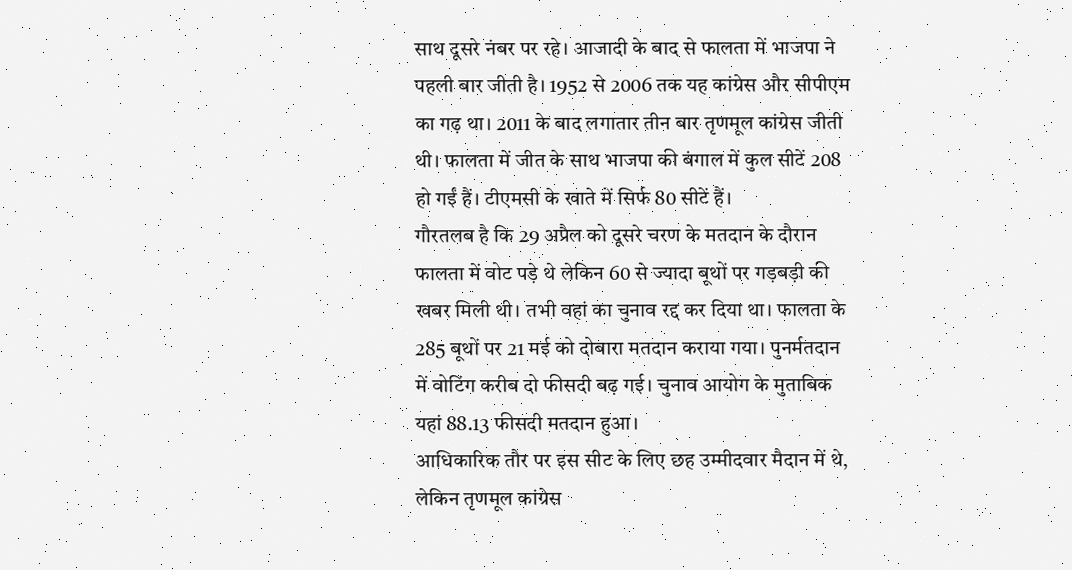साथ दूसरे नंबर पर रहे। आजादी के बाद से फालता में भाजपा ने पहली बार जीती है। 1952 से 2006 तक यह कांग्रेस और सीपीएम का गढ़ था। 2011 के बाद लगातार तीन बार तृणमूल कांग्रेस जीती थी। फालता में जीत के साथ भाजपा की बंगाल में कुल सीटें 208 हो गईं हैं। टीएमसी के खाते में सिर्फ 80 सीटें हैं।
गौरतलब है कि 29 अप्रैल को दूसरे चरण के मतदान के दौरान फालता में वोट पड़े थे लेकिन 60 से ज्यादा बूथों पर गड़बड़ी की खबर मिली थी। तभी वहां का चुनाव रद्द कर दिया था। फालता के 285 बूथों पर 21 मई को दोबारा मतदान कराया गया। पुनर्मतदान में वोटिंग करीब दो फीसदी बढ़ गई। चुनाव आयोग के मुताबिक यहां 88.13 फीसदी मतदान हुआ।
आधिकारिक तौर पर इस सीट के लिए छह उम्मीदवार मैदान में थे, लेकिन तृणमूल कांग्रेस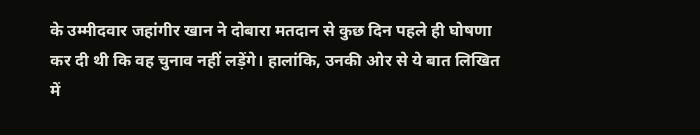के उम्मीदवार जहांगीर खान ने दोबारा मतदान से कुछ दिन पहले ही घोषणा कर दी थी कि वह चुनाव नहीं लड़ेंगे। हालांकि, उनकी ओर से ये बात लिखित में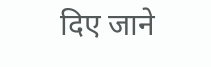दिए जाने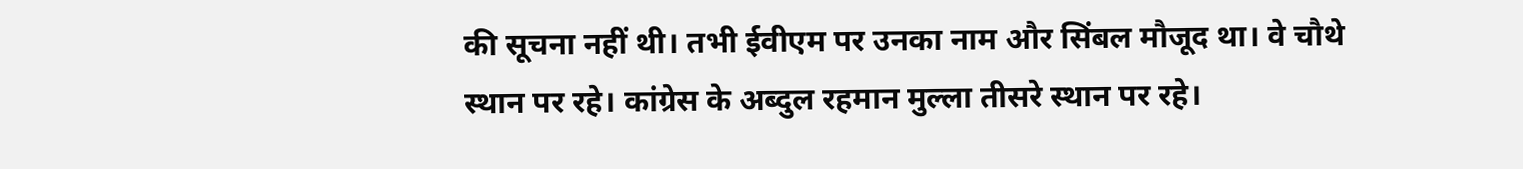की सूचना नहीं थी। तभी ईवीएम पर उनका नाम और सिंबल मौजूद था। वे चौथे स्थान पर रहे। कांग्रेस के अब्दुल रहमान मुल्ला तीसरे स्थान पर रहे।